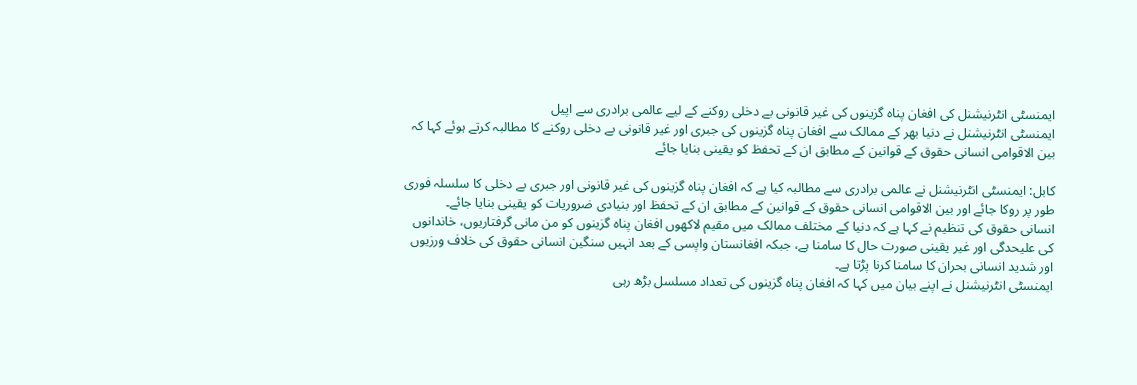ایمنسٹی انٹرنیشنل کی افغان پناہ گزینوں کی غیر قانونی بے دخلی روکنے کے لیے عالمی برادری سے اپیل
ایمنسٹی انٹرنیشنل نے دنیا بھر کے ممالک سے افغان پناہ گزینوں کی جبری اور غیر قانونی بے دخلی روکنے کا مطالبہ کرتے ہوئے کہا کہ بین الاقوامی انسانی حقوق کے قوانین کے مطابق ان کے تحفظ کو یقینی بنایا جائے

کابل: ایمنسٹی انٹرنیشنل نے عالمی برادری سے مطالبہ کیا ہے کہ افغان پناہ گزینوں کی غیر قانونی اور جبری بے دخلی کا سلسلہ فوری طور پر روکا جائے اور بین الاقوامی انسانی حقوق کے قوانین کے مطابق ان کے تحفظ اور بنیادی ضروریات کو یقینی بنایا جائے۔
انسانی حقوق کی تنظیم نے کہا ہے کہ دنیا کے مختلف ممالک میں مقیم لاکھوں افغان پناہ گزینوں کو من مانی گرفتاریوں، خاندانوں کی علیحدگی اور غیر یقینی صورت حال کا سامنا ہے، جبکہ افغانستان واپسی کے بعد انہیں سنگین انسانی حقوق کی خلاف ورزیوں اور شدید انسانی بحران کا سامنا کرنا پڑتا ہے۔
ایمنسٹی انٹرنیشنل نے اپنے بیان میں کہا کہ افغان پناہ گزینوں کی تعداد مسلسل بڑھ رہی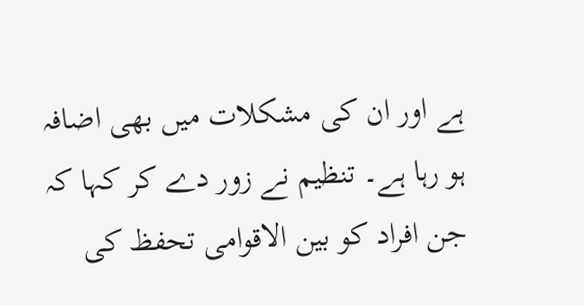ہے اور ان کی مشکلات میں بھی اضافہ ہو رہا ہے۔ تنظیم نے زور دے کر کہا کہ جن افراد کو بین الاقوامی تحفظ کی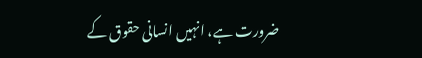ضرورت ہے، انہیں انسانی حقوق کے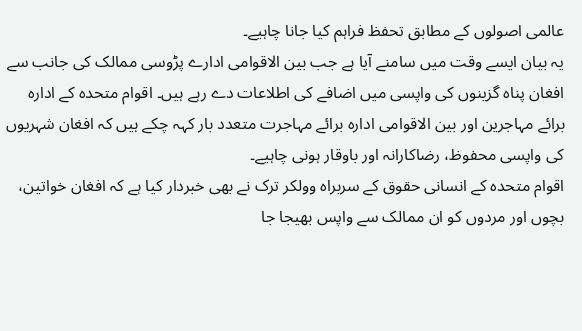عالمی اصولوں کے مطابق تحفظ فراہم کیا جانا چاہیے۔
یہ بیان ایسے وقت میں سامنے آیا ہے جب بین الاقوامی ادارے پڑوسی ممالک کی جانب سے افغان پناہ گزینوں کی واپسی میں اضافے کی اطلاعات دے رہے ہیں۔ اقوام متحدہ کے ادارہ برائے مہاجرین اور بین الاقوامی ادارہ برائے مہاجرت متعدد بار کہہ چکے ہیں کہ افغان شہریوں کی واپسی محفوظ، رضاکارانہ اور باوقار ہونی چاہیے۔
اقوام متحدہ کے انسانی حقوق کے سربراہ وولکر ترک نے بھی خبردار کیا ہے کہ افغان خواتین، بچوں اور مردوں کو ان ممالک سے واپس بھیجا جا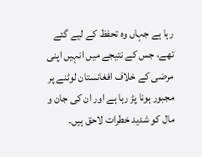رہا ہے جہاں وہ تحفظ کے لیے گئے تھے، جس کے نتیجے میں انہیں اپنی مرضی کے خلاف افغانستان لوٹنے پر مجبور ہونا پڑ رہا ہے اور ان کی جان و مال کو شدید خطرات لاحق ہیں۔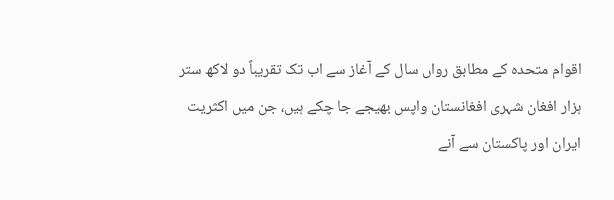اقوام متحدہ کے مطابق رواں سال کے آغاز سے اب تک تقریباً دو لاکھ ستر ہزار افغان شہری افغانستان واپس بھیجے جا چکے ہیں، جن میں اکثریت ایران اور پاکستان سے آنے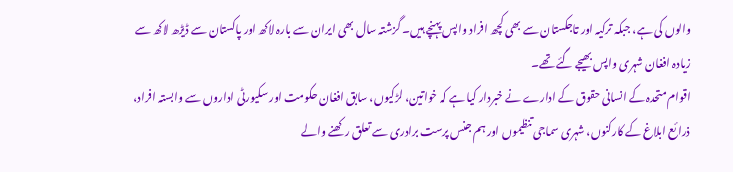والوں کی ہے، جبکہ ترکیہ اور تاجکستان سے بھی کچھ افراد واپس پہنچے ہیں۔ گزشتہ سال بھی ایران سے بارہ لاکھ اور پاکستان سے ڈیڑھ لاکھ سے زیادہ افغان شہری واپس بھیجے گئے تھے۔
اقوام متحدہ کے انسانی حقوق کے ادارے نے خبردار کیا ہے کہ خواتین، لڑکیوں، سابق افغان حکومت اور سکیورٹی اداروں سے وابستہ افراد، ذرائع ابلاغ کے کارکنوں، شہری سماجی تنظیموں اور ہم جنس پرست برادری سے تعلق رکھنے والے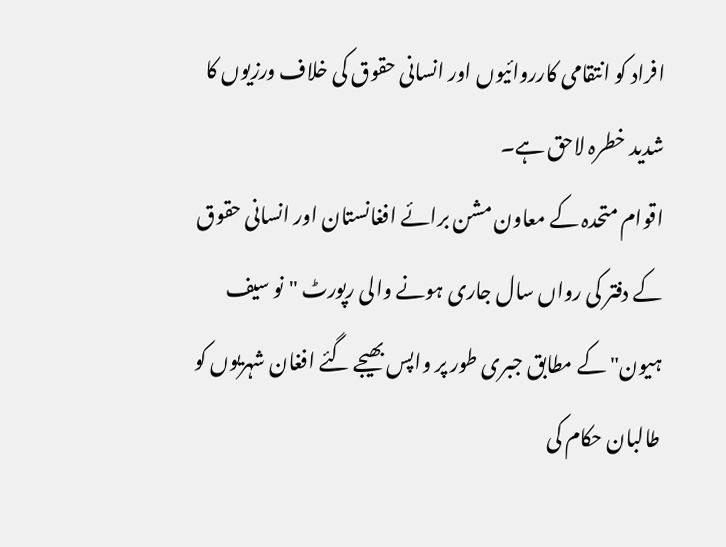افراد کو انتقامی کارروائیوں اور انسانی حقوق کی خلاف ورزیوں کا شدید خطرہ لاحق ہے۔
اقوام متحدہ کے معاون مشن برائے افغانستان اور انسانی حقوق کے دفتر کی رواں سال جاری ہونے والی رپورٹ "نو سیف ہیون" کے مطابق جبری طور پر واپس بھیجے گئے افغان شہریوں کو طالبان حکام کی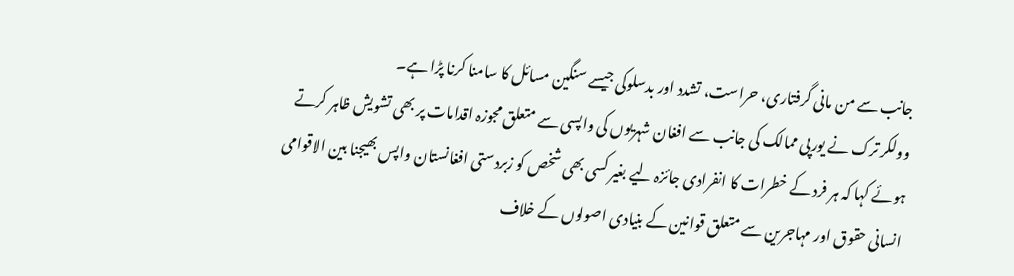جانب سے من مانی گرفتاری، حراست، تشدد اور بدسلوکی جیسے سنگین مسائل کا سامنا کرنا پڑا ہے۔
وولکر ترک نے یورپی ممالک کی جانب سے افغان شہریوں کی واپسی سے متعلق مجوزہ اقدامات پر بھی تشویش ظاہر کرتے ہوئے کہا کہ ہر فرد کے خطرات کا انفرادی جائزہ لیے بغیر کسی بھی شخص کو زبردستی افغانستان واپس بھیجنا بین الاقوامی انسانی حقوق اور مہاجرین سے متعلق قوانین کے بنیادی اصولوں کے خلاف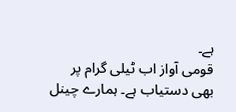ہے۔
قومی آواز اب ٹیلی گرام پر بھی دستیاب ہے۔ ہمارے چینل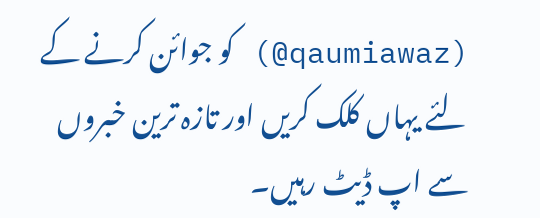(qaumiawaz@) کو جوائن کرنے کے لئے یہاں کلک کریں اور تازہ ترین خبروں سے اپ ڈیٹ رہیں۔